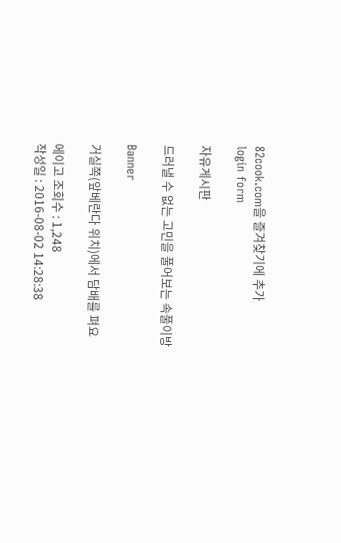82cook.com을 즐겨찾기에 추가
login form

자유게시판

드러낼 수 없는 고민을 풀어보는 속풀이방

Banner

거실쪽(앞베란다 위치)에서 담배를 펴요

에이고 조회수 : 1,248
작성일 : 2016-08-02 14:28:38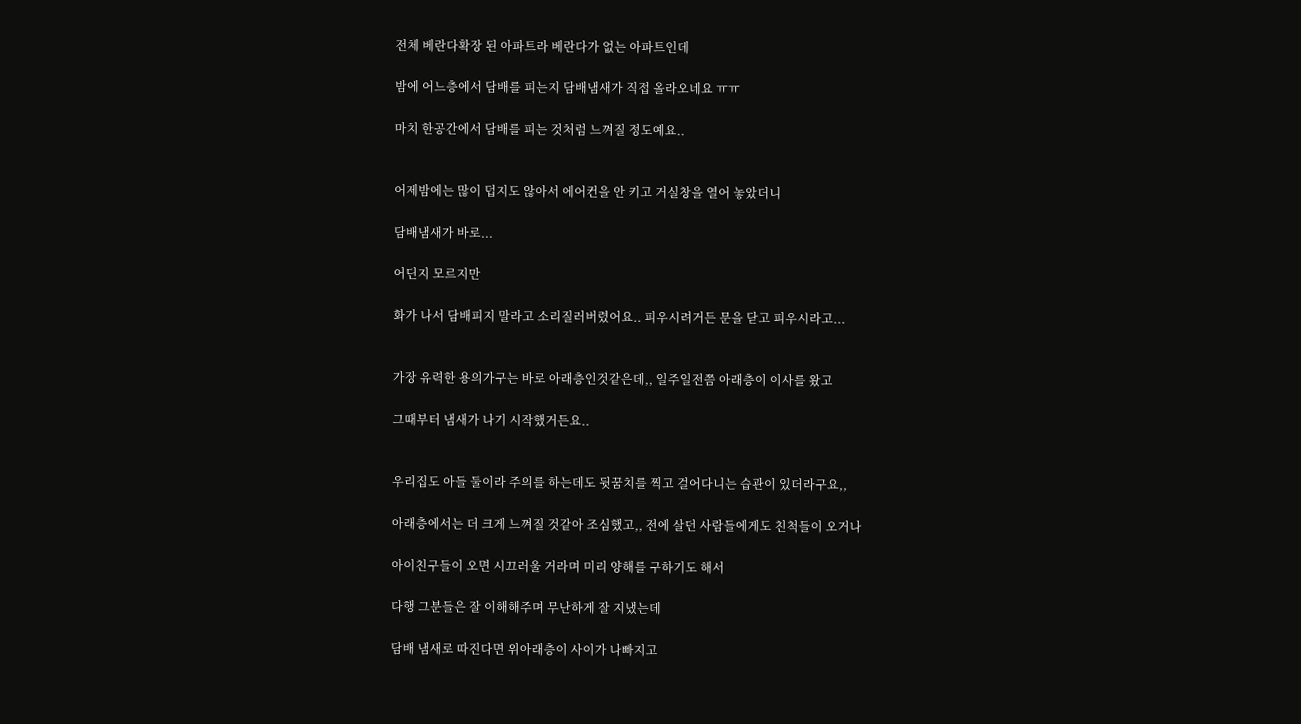전체 베란다확장 된 아파트라 베란다가 없는 아파트인데

밤에 어느층에서 담배를 피는지 담배냄새가 직접 올라오네요 ㅠㅠ

마치 한공간에서 담배를 피는 것처럼 느껴질 정도예요..


어제밤에는 많이 덥지도 않아서 에어컨을 안 키고 거실창을 열어 놓았더니

담배냄새가 바로...

어딘지 모르지만

화가 나서 담배피지 말라고 소리질러버렸어요.. 피우시려거든 문을 닫고 피우시라고...


가장 유력한 용의가구는 바로 아래층인것같은데,, 일주일전쯤 아래층이 이사를 왔고

그때부터 냄새가 나기 시작했거든요..


우리집도 아들 둘이라 주의를 하는데도 뒷꿈치를 찍고 걸어다니는 습관이 있더라구요,,

아래층에서는 더 크게 느껴질 것같아 조심했고,, 전에 살던 사람들에게도 친척들이 오거나

아이친구들이 오면 시끄러울 거라며 미리 양해를 구하기도 해서

다행 그분들은 잘 이해해주며 무난하게 잘 지냈는데

담배 냄새로 따진다면 위아래층이 사이가 나빠지고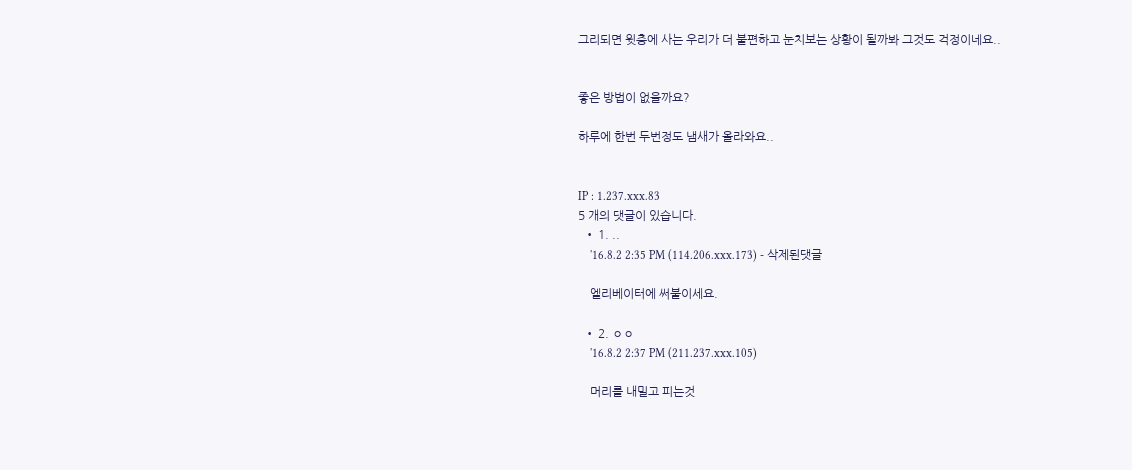그리되면 윗층에 사는 우리가 더 불편하고 눈치보는 상황이 될까봐 그것도 걱정이네요..


좋은 방법이 없을까요?

하루에 한번 두번정도 냄새가 올라와요..


IP : 1.237.xxx.83
5 개의 댓글이 있습니다.
  • 1. ..
    '16.8.2 2:35 PM (114.206.xxx.173) - 삭제된댓글

    엘리베이터에 써붙이세요.

  • 2. ㅇㅇ
    '16.8.2 2:37 PM (211.237.xxx.105)

    머리를 내밀고 피는것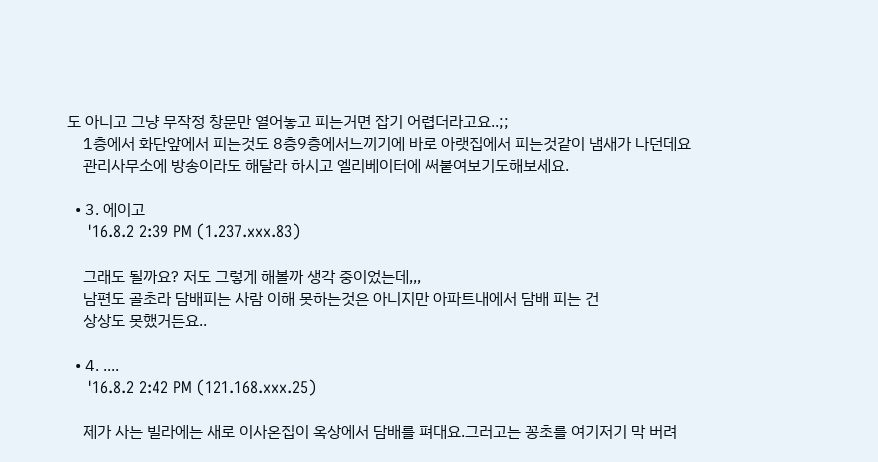도 아니고 그냥 무작정 창문만 열어놓고 피는거면 잡기 어렵더라고요..;;
    1층에서 화단앞에서 피는것도 8층9층에서느끼기에 바로 아랫집에서 피는것같이 냄새가 나던데요
    관리사무소에 방송이라도 해달라 하시고 엘리베이터에 써붙여보기도해보세요.

  • 3. 에이고
    '16.8.2 2:39 PM (1.237.xxx.83)

    그래도 될까요? 저도 그렇게 해볼까 생각 중이었는데,,,
    남편도 골초라 담배피는 사람 이해 못하는것은 아니지만 아파트내에서 담배 피는 건
    상상도 못했거든요..

  • 4. ....
    '16.8.2 2:42 PM (121.168.xxx.25)

    제가 사는 빌라에는 새로 이사온집이 옥상에서 담배를 펴대요.그러고는 꽁초를 여기저기 막 버려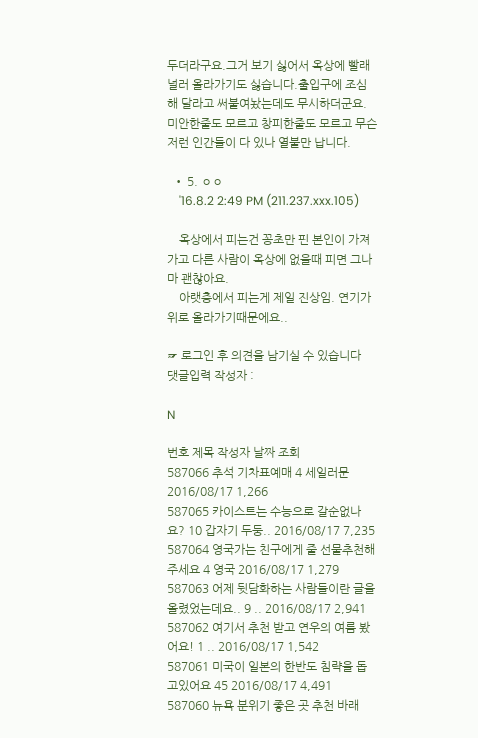두더라구요.그거 보기 싫어서 옥상에 빨래 널러 올라가기도 싫습니다.출입구에 조심해 달라고 써붙여놨는데도 무시하더군요.미안한줄도 모르고 창피한줄도 모르고 무슨 저런 인간들이 다 있나 열불만 납니다.

  • 5. ㅇㅇ
    '16.8.2 2:49 PM (211.237.xxx.105)

    옥상에서 피는건 꽁초만 핀 본인이 가져가고 다른 사람이 옥상에 없을때 피면 그나마 괜찮아요.
    아랫층에서 피는게 제일 진상임. 연기가 위로 올라가기때문에요..

☞ 로그인 후 의견을 남기실 수 있습니다
댓글입력 작성자 :

N

번호 제목 작성자 날짜 조회
587066 추석 기차표예매 4 세일러문 2016/08/17 1,266
587065 카이스트는 수능으로 갈순없나요? 10 갑자기 두둥.. 2016/08/17 7,235
587064 영국가는 친구에게 줄 선물추천해주세요 4 영국 2016/08/17 1,279
587063 어제 뒷담화하는 사람들이란 글을 올렸었는데요.. 9 .. 2016/08/17 2,941
587062 여기서 추천 받고 연우의 여름 봤어요! 1 .. 2016/08/17 1,542
587061 미국이 일본의 한반도 침략을 돕고있어요 45 2016/08/17 4,491
587060 뉴욕 분위기 좋은 곳 추천 바래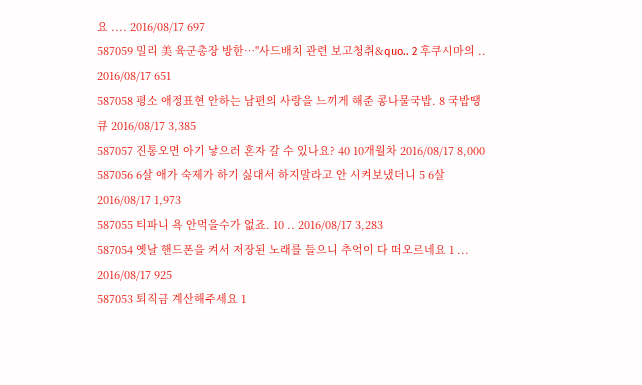요 .... 2016/08/17 697
587059 밀리 美 육군총장 방한…"사드배치 관련 보고청취&quo.. 2 후쿠시마의 .. 2016/08/17 651
587058 평소 애정표현 안하는 남편의 사랑을 느끼게 해준 콩나물국밥. 8 국밥땡큐 2016/08/17 3,385
587057 진통오면 아기 낳으러 혼자 갈 수 있나요? 40 10개월차 2016/08/17 8,000
587056 6살 애가 숙제가 하기 싫대서 하지말라고 안 시켜보냈더니 5 6살 2016/08/17 1,973
587055 티파니 욕 안먹을수가 없죠. 10 .. 2016/08/17 3,283
587054 옛날 핸드폰을 켜서 저장된 노래를 들으니 추억이 다 떠오르네요 1 ... 2016/08/17 925
587053 퇴직금 계산해주세요 1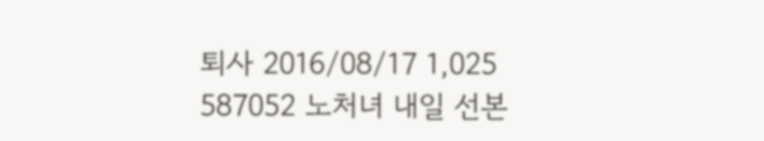퇴사 2016/08/17 1,025
587052 노처녀 내일 선본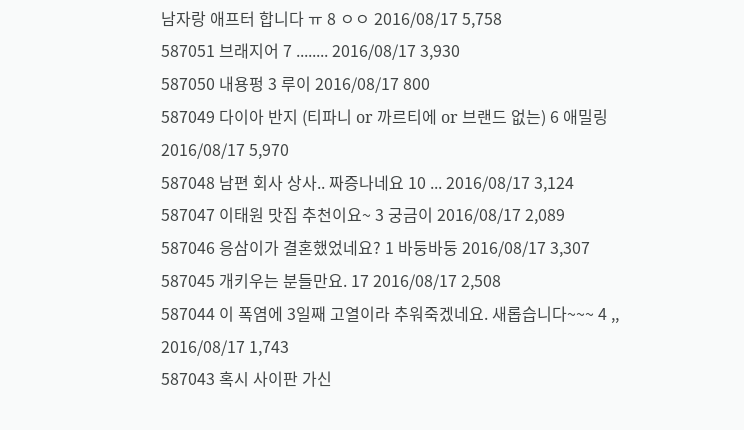남자랑 애프터 합니다 ㅠ 8 ㅇㅇ 2016/08/17 5,758
587051 브래지어 7 ........ 2016/08/17 3,930
587050 내용펑 3 루이 2016/08/17 800
587049 다이아 반지 (티파니 or 까르티에 or 브랜드 없는) 6 애밀링 2016/08/17 5,970
587048 남편 회사 상사.. 짜증나네요 10 ... 2016/08/17 3,124
587047 이태원 맛집 추천이요~ 3 궁금이 2016/08/17 2,089
587046 응삼이가 결혼했었네요? 1 바둥바둥 2016/08/17 3,307
587045 개키우는 분들만요. 17 2016/08/17 2,508
587044 이 폭염에 3일째 고열이라 추워죽겠네요. 새롭습니다~~~ 4 ,, 2016/08/17 1,743
587043 혹시 사이판 가신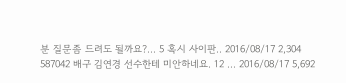분 질문좀 드려도 될까요?... 5 혹시 사이판.. 2016/08/17 2,304
587042 배구 김연경 선수한테 미안하네요. 12 ... 2016/08/17 5,692